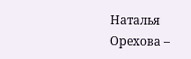Наталья Орехова –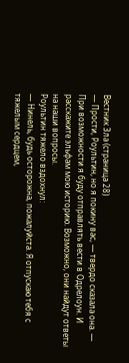Вестник Зла (страница 28)
— Прости, Роультин, но я покину вас, — твердо сказала она. — При возможности я буду отправлять вести в Одрелоун. И расскажите эльфам мою историю. Возможно, они найдут ответы на наши вопросы.
Роультин тяжело вздохнул:
— Нинель, будь осторожна, пожалуйста. Я отпускаю тебя с тяжелым сердцем,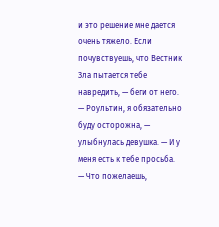и это решение мне дается очень тяжело. Если почувствуешь, что Вестник Зла пытается тебе навредить, — беги от него.
— Роультин, я обязательно буду осторожна, — улыбнулась девушка. — И у меня есть к тебе просьба.
— Что пожелаешь,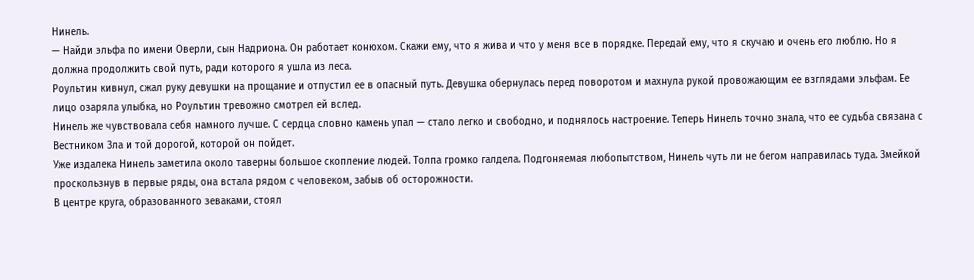Нинель.
— Найди эльфа по имени Оверли, сын Надриона. Он работает конюхом. Скажи ему, что я жива и что у меня все в порядке. Передай ему, что я скучаю и очень его люблю. Но я должна продолжить свой путь, ради которого я ушла из леса.
Роультин кивнул, сжал руку девушки на прощание и отпустил ее в опасный путь. Девушка обернулась перед поворотом и махнула рукой провожающим ее взглядами эльфам. Ее лицо озаряла улыбка, но Роультин тревожно смотрел ей вслед.
Нинель же чувствовала себя намного лучше. С сердца словно камень упал — стало легко и свободно, и поднялось настроение. Теперь Нинель точно знала, что ее судьба связана с Вестником Зла и той дорогой, которой он пойдет.
Уже издалека Нинель заметила около таверны большое скопление людей. Толпа громко галдела. Подгоняемая любопытством, Нинель чуть ли не бегом направилась туда. Змейкой проскользнув в первые ряды, она встала рядом с человеком, забыв об осторожности.
В центре круга, образованного зеваками, стоял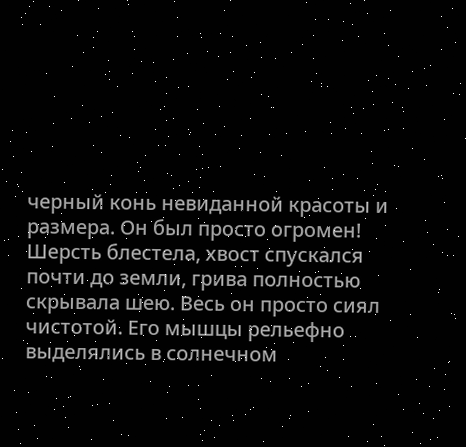черный конь невиданной красоты и размера. Он был просто огромен! Шерсть блестела, хвост спускался почти до земли, грива полностью скрывала шею. Весь он просто сиял чистотой. Его мышцы рельефно выделялись в солнечном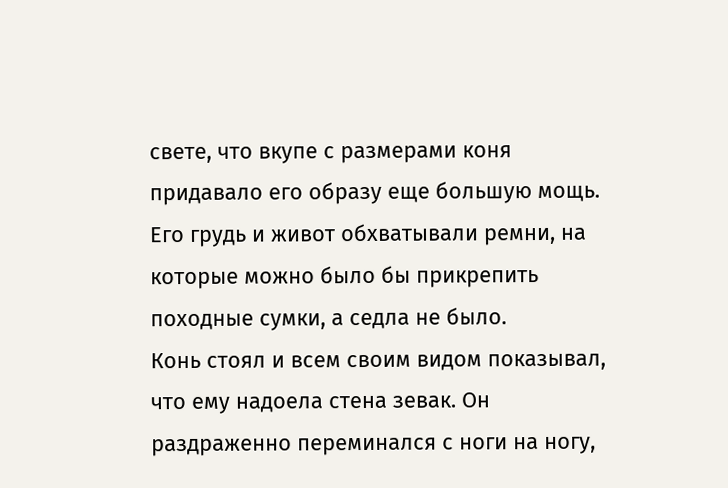свете, что вкупе с размерами коня придавало его образу еще большую мощь. Его грудь и живот обхватывали ремни, на которые можно было бы прикрепить походные сумки, а седла не было.
Конь стоял и всем своим видом показывал, что ему надоела стена зевак. Он раздраженно переминался с ноги на ногу,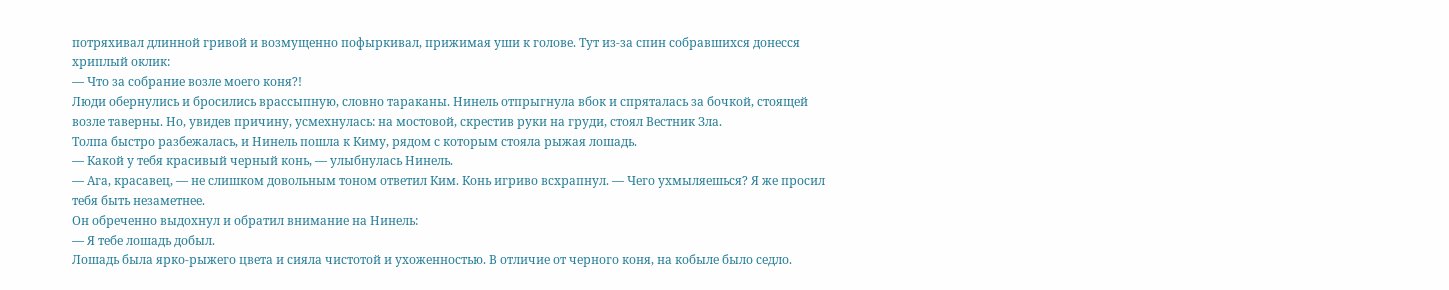потряхивал длинной гривой и возмущенно пофыркивал, прижимая уши к голове. Тут из-за спин собравшихся донесся хриплый оклик:
— Что за собрание возле моего коня?!
Люди обернулись и бросились врассыпную, словно тараканы. Нинель отпрыгнула вбок и спряталась за бочкой, стоящей возле таверны. Но, увидев причину, усмехнулась: на мостовой, скрестив руки на груди, стоял Вестник Зла.
Толпа быстро разбежалась, и Нинель пошла к Киму, рядом с которым стояла рыжая лошадь.
— Какой у тебя красивый черный конь, — улыбнулась Нинель.
— Ага, красавец, — не слишком довольным тоном ответил Ким. Конь игриво всхрапнул. — Чего ухмыляешься? Я же просил тебя быть незаметнее.
Он обреченно выдохнул и обратил внимание на Нинель:
— Я тебе лошадь добыл.
Лошадь была ярко-рыжего цвета и сияла чистотой и ухоженностью. В отличие от черного коня, на кобыле было седло.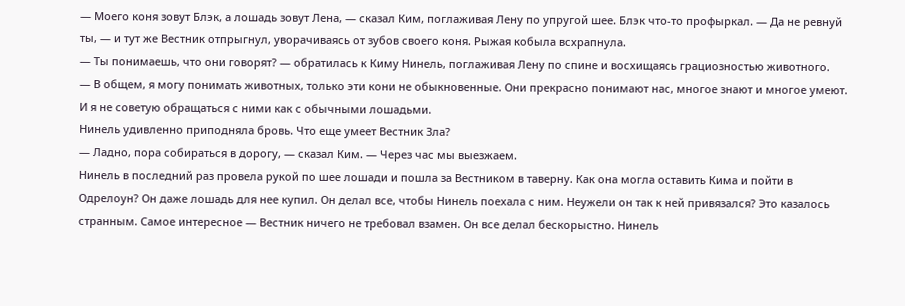— Моего коня зовут Блэк, а лошадь зовут Лена, — сказал Ким, поглаживая Лену по упругой шее. Блэк что-то профыркал. — Да не ревнуй ты, — и тут же Вестник отпрыгнул, уворачиваясь от зубов своего коня. Рыжая кобыла всхрапнула.
— Ты понимаешь, что они говорят? — обратилась к Киму Нинель, поглаживая Лену по спине и восхищаясь грациозностью животного.
— В общем, я могу понимать животных, только эти кони не обыкновенные. Они прекрасно понимают нас, многое знают и многое умеют. И я не советую обращаться с ними как с обычными лошадьми.
Нинель удивленно приподняла бровь. Что еще умеет Вестник Зла?
— Ладно, пора собираться в дорогу, — сказал Ким. — Через час мы выезжаем.
Нинель в последний раз провела рукой по шее лошади и пошла за Вестником в таверну. Как она могла оставить Кима и пойти в Одрелоун? Он даже лошадь для нее купил. Он делал все, чтобы Нинель поехала с ним. Неужели он так к ней привязался? Это казалось странным. Самое интересное — Вестник ничего не требовал взамен. Он все делал бескорыстно. Нинель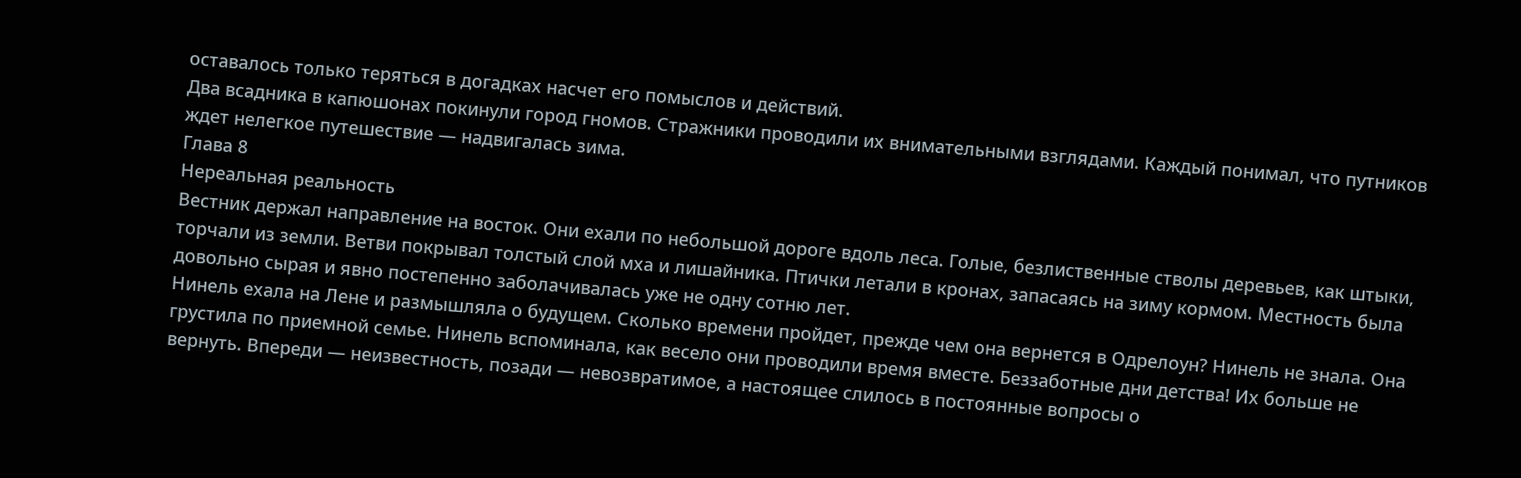оставалось только теряться в догадках насчет его помыслов и действий.
Два всадника в капюшонах покинули город гномов. Стражники проводили их внимательными взглядами. Каждый понимал, что путников ждет нелегкое путешествие — надвигалась зима.
Глава 8
Нереальная реальность
Вестник держал направление на восток. Они ехали по небольшой дороге вдоль леса. Голые, безлиственные стволы деревьев, как штыки, торчали из земли. Ветви покрывал толстый слой мха и лишайника. Птички летали в кронах, запасаясь на зиму кормом. Местность была довольно сырая и явно постепенно заболачивалась уже не одну сотню лет.
Нинель ехала на Лене и размышляла о будущем. Сколько времени пройдет, прежде чем она вернется в Одрелоун? Нинель не знала. Она грустила по приемной семье. Нинель вспоминала, как весело они проводили время вместе. Беззаботные дни детства! Их больше не вернуть. Впереди — неизвестность, позади — невозвратимое, а настоящее слилось в постоянные вопросы о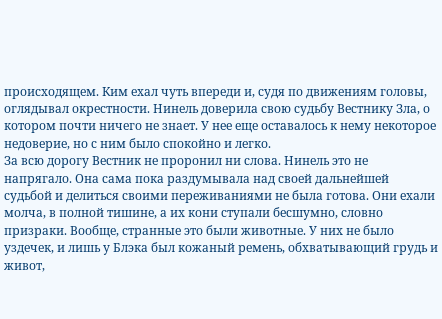происходящем. Ким ехал чуть впереди и, судя по движениям головы, оглядывал окрестности. Нинель доверила свою судьбу Вестнику Зла, о котором почти ничего не знает. У нее еще оставалось к нему некоторое недоверие, но с ним было спокойно и легко.
За всю дорогу Вестник не проронил ни слова. Нинель это не напрягало. Она сама пока раздумывала над своей дальнейшей судьбой и делиться своими переживаниями не была готова. Они ехали молча, в полной тишине, а их кони ступали бесшумно, словно призраки. Вообще, странные это были животные. У них не было уздечек, и лишь у Блэка был кожаный ремень, обхватывающий грудь и живот,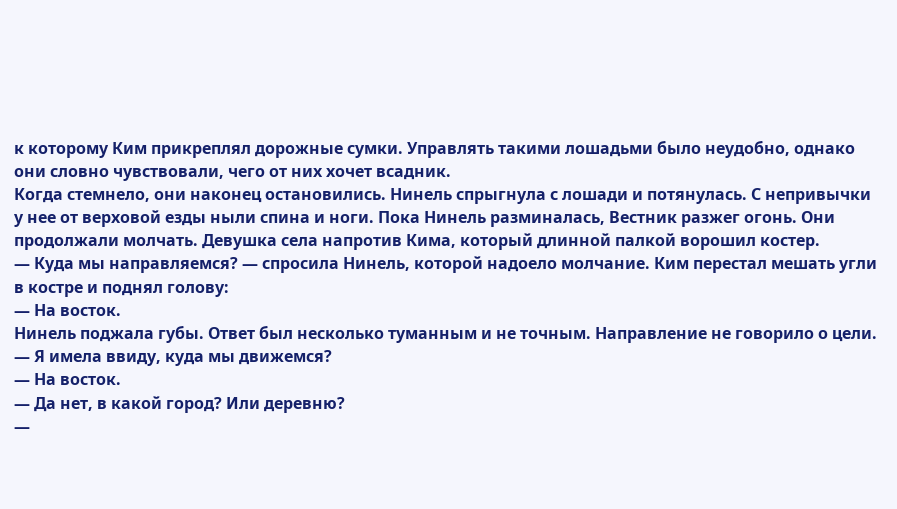к которому Ким прикреплял дорожные сумки. Управлять такими лошадьми было неудобно, однако они словно чувствовали, чего от них хочет всадник.
Когда стемнело, они наконец остановились. Нинель спрыгнула с лошади и потянулась. С непривычки у нее от верховой езды ныли спина и ноги. Пока Нинель разминалась, Вестник разжег огонь. Они продолжали молчать. Девушка села напротив Кима, который длинной палкой ворошил костер.
— Куда мы направляемся? — спросила Нинель, которой надоело молчание. Ким перестал мешать угли в костре и поднял голову:
— На восток.
Нинель поджала губы. Ответ был несколько туманным и не точным. Направление не говорило о цели.
— Я имела ввиду, куда мы движемся?
— На восток.
— Да нет, в какой город? Или деревню?
—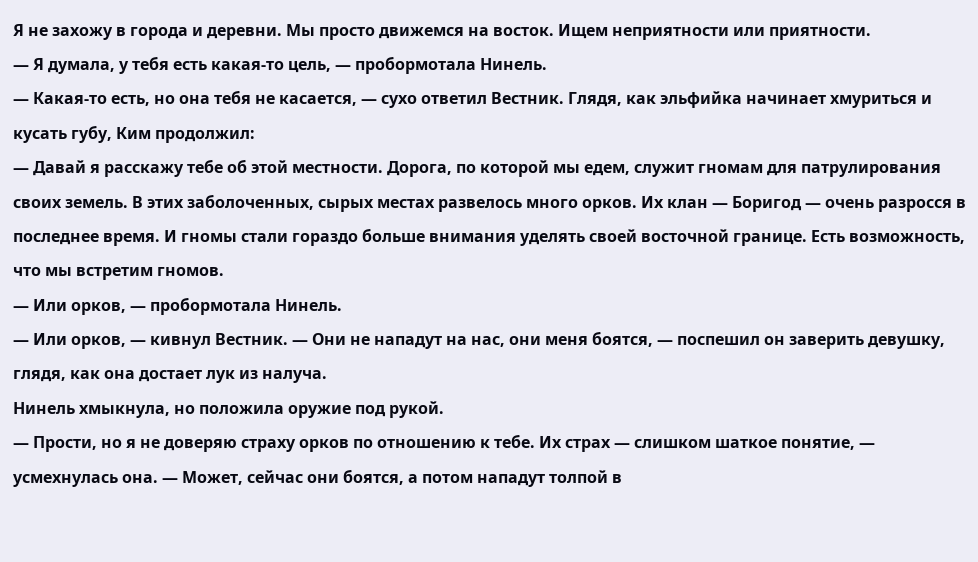Я не захожу в города и деревни. Мы просто движемся на восток. Ищем неприятности или приятности.
— Я думала, у тебя есть какая-то цель, — пробормотала Нинель.
— Какая-то есть, но она тебя не касается, — сухо ответил Вестник. Глядя, как эльфийка начинает хмуриться и кусать губу, Ким продолжил:
— Давай я расскажу тебе об этой местности. Дорога, по которой мы едем, служит гномам для патрулирования своих земель. В этих заболоченных, сырых местах развелось много орков. Их клан — Боригод — очень разросся в последнее время. И гномы стали гораздо больше внимания уделять своей восточной границе. Есть возможность, что мы встретим гномов.
— Или орков, — пробормотала Нинель.
— Или орков, — кивнул Вестник. — Они не нападут на нас, они меня боятся, — поспешил он заверить девушку, глядя, как она достает лук из налуча.
Нинель хмыкнула, но положила оружие под рукой.
— Прости, но я не доверяю страху орков по отношению к тебе. Их страх — слишком шаткое понятие, — усмехнулась она. — Может, сейчас они боятся, а потом нападут толпой в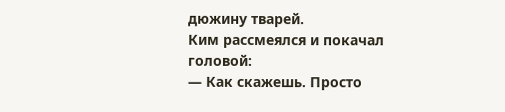дюжину тварей.
Ким рассмеялся и покачал головой:
— Как скажешь. Просто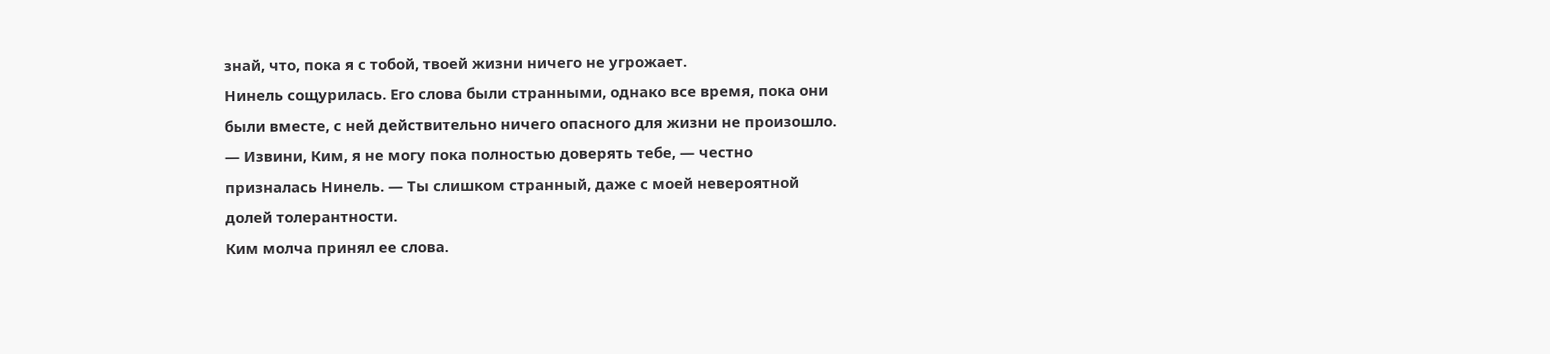знай, что, пока я с тобой, твоей жизни ничего не угрожает.
Нинель сощурилась. Его слова были странными, однако все время, пока они были вместе, с ней действительно ничего опасного для жизни не произошло.
— Извини, Ким, я не могу пока полностью доверять тебе, — честно призналась Нинель. — Ты слишком странный, даже с моей невероятной долей толерантности.
Ким молча принял ее слова.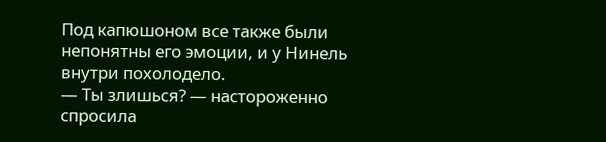Под капюшоном все также были непонятны его эмоции, и у Нинель внутри похолодело.
— Ты злишься? — настороженно спросила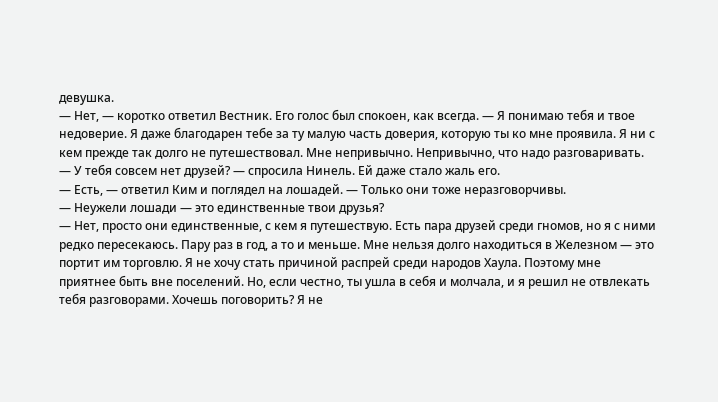девушка.
— Нет, — коротко ответил Вестник. Его голос был спокоен, как всегда. — Я понимаю тебя и твое недоверие. Я даже благодарен тебе за ту малую часть доверия, которую ты ко мне проявила. Я ни с кем прежде так долго не путешествовал. Мне непривычно. Непривычно, что надо разговаривать.
— У тебя совсем нет друзей? — спросила Нинель. Ей даже стало жаль его.
— Есть, — ответил Ким и поглядел на лошадей. — Только они тоже неразговорчивы.
— Неужели лошади — это единственные твои друзья?
— Нет, просто они единственные, с кем я путешествую. Есть пара друзей среди гномов, но я с ними редко пересекаюсь. Пару раз в год, а то и меньше. Мне нельзя долго находиться в Железном — это портит им торговлю. Я не хочу стать причиной распрей среди народов Хаула. Поэтому мне приятнее быть вне поселений. Но, если честно, ты ушла в себя и молчала, и я решил не отвлекать тебя разговорами. Хочешь поговорить? Я не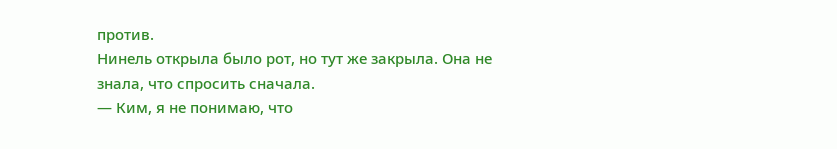против.
Нинель открыла было рот, но тут же закрыла. Она не знала, что спросить сначала.
— Ким, я не понимаю, что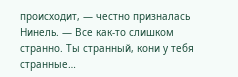происходит, — честно призналась Нинель. — Все как-то слишком странно. Ты странный, кони у тебя странные…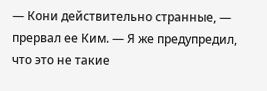— Кони действительно странные, — прервал ее Ким. — Я же предупредил, что это не такие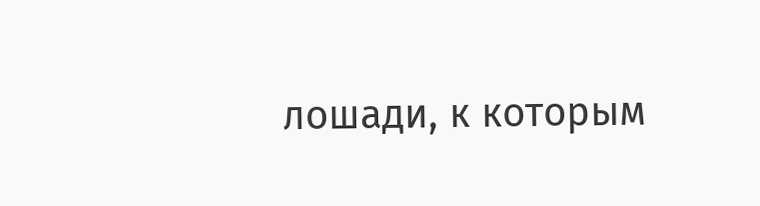лошади, к которым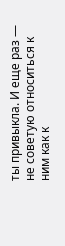ты привыкла. И еще раз — не советую относиться к ним как к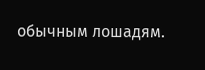обычным лошадям.